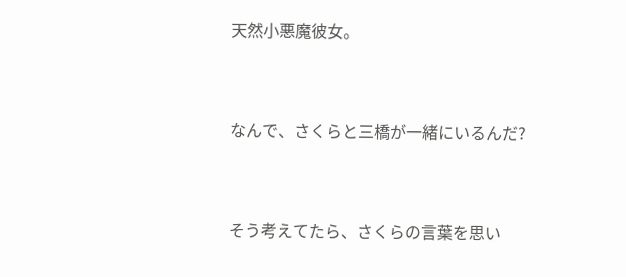天然小悪魔彼女。


なんで、さくらと三橋が一緒にいるんだ?


そう考えてたら、さくらの言葉を思い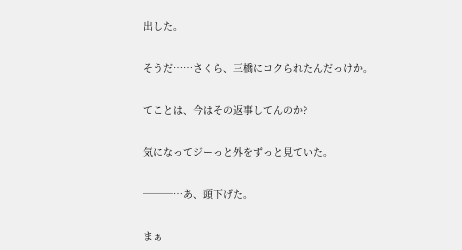出した。


そうだ……さくら、三橋にコクられたんだっけか。


てことは、今はその返事してんのか?


気になってジーっと外をずっと見ていた。


───…あ、頭下げた。


まぁ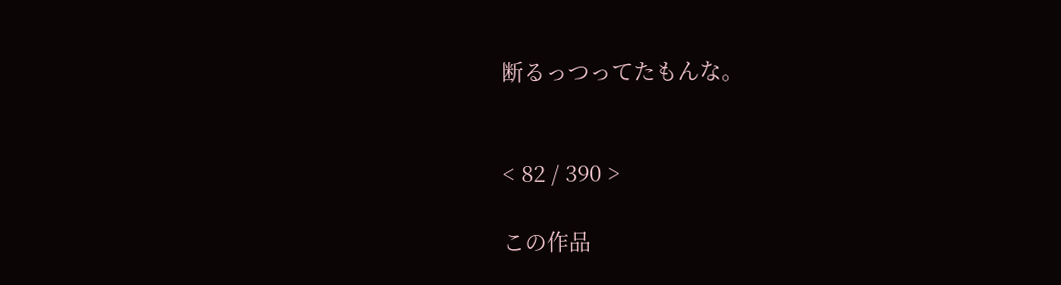断るっつってたもんな。


< 82 / 390 >

この作品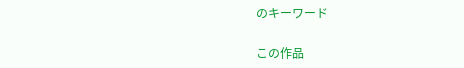のキーワード

この作品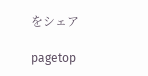をシェア

pagetop